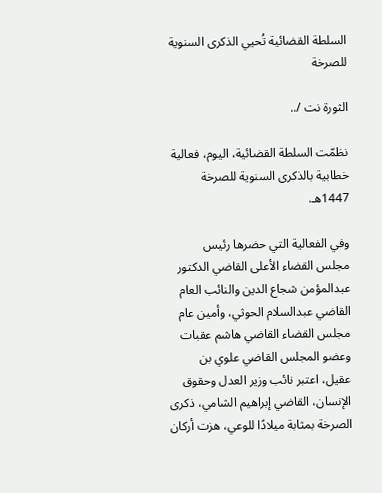السلطة القضائية تُحيي الذكرى السنوية للصرخة

الثورة نت /..

نظمّت السلطة القضائية، اليوم، فعالية خطابية بالذكرى السنوية للصرخة 1447هـ.

وفي الفعالية التي حضرها رئيس مجلس القضاء الأعلى القاضي الدكتور عبدالمؤمن شجاع الدين والنائب العام القاضي عبدالسلام الحوثي، وأمين عام مجلس القضاء القاضي هاشم عقبات وعضو المجلس القاضي علوي بن عقيل، اعتبر نائب وزير العدل وحقوق الإنسان، القاضي إبراهيم الشامي، ذكرى الصرخة بمثابة ميلادًا للوعي، هزت أركان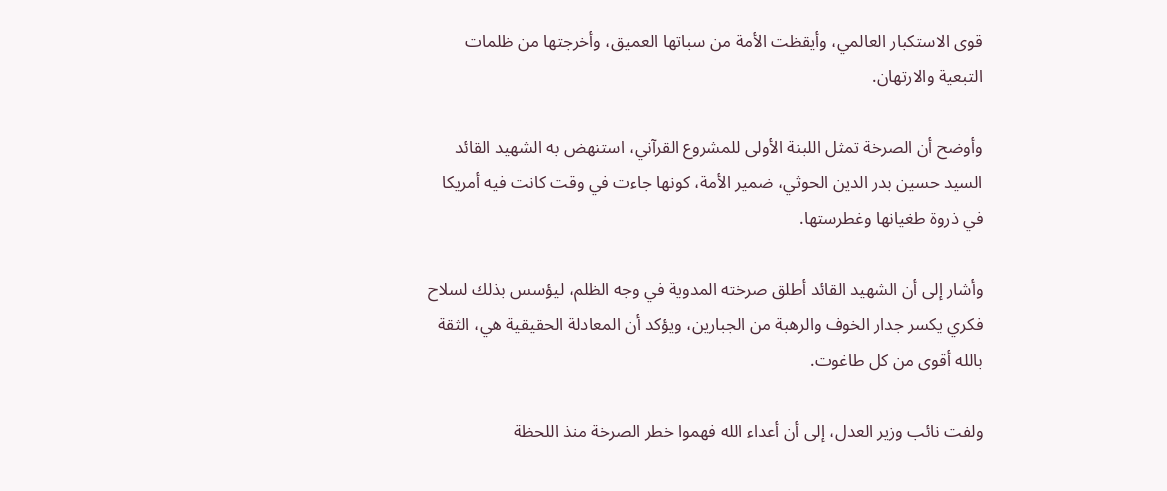قوى الاستكبار العالمي، وأيقظت الأمة من سباتها العميق، وأخرجتها من ظلمات التبعية والارتهان.

وأوضح أن الصرخة تمثل اللبنة الأولى للمشروع القرآني، استنهض به الشهيد القائد السيد حسين بدر الدين الحوثي، ضمير الأمة، كونها جاءت في وقت كانت فيه أمريكا في ذروة طغيانها وغطرستها.

وأشار إلى أن الشهيد القائد أطلق صرخته المدوية في وجه الظلم، ليؤسس بذلك لسلاح فكري يكسر جدار الخوف والرهبة من الجبارين، ويؤكد أن المعادلة الحقيقية هي، الثقة بالله أقوى من كل طاغوت.

ولفت نائب وزير العدل، إلى أن أعداء الله فهموا خطر الصرخة منذ اللحظة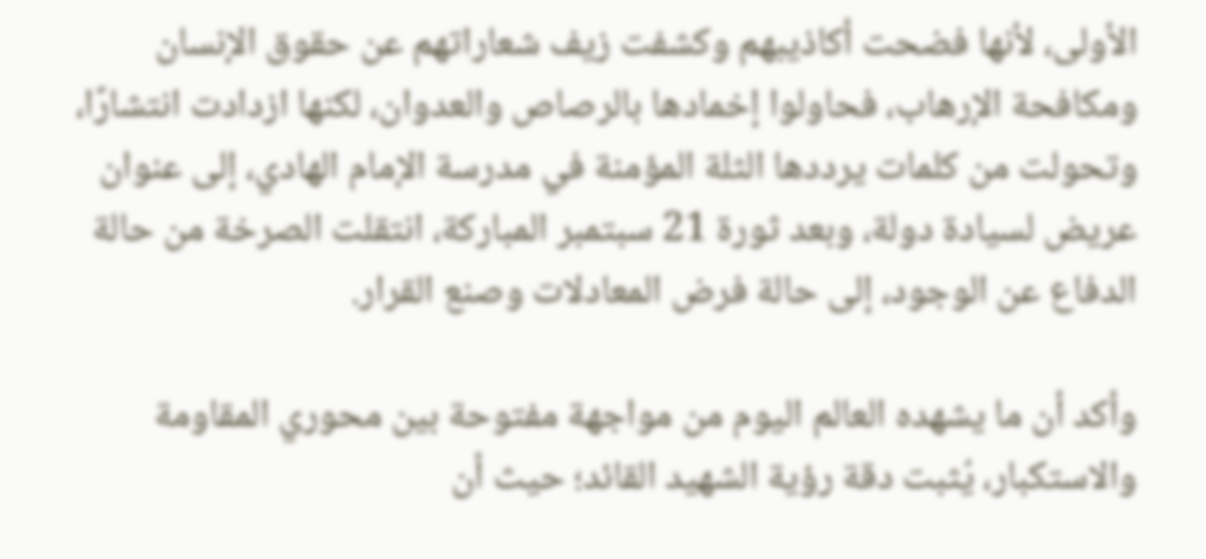الأولى، لأنها فضحت أكاذيبهم وكشفت زيف شعاراتهم عن حقوق الإنسان ومكافحة الإرهاب، فحاولوا إخمادها بالرصاص والعدوان، لكنها ازدادت انتشارًا، وتحولت من كلمات يرددها الثلة المؤمنة في مدرسة الإمام الهادي، إلى عنوان عريض لسيادة دولة، وبعد ثورة 21 سبتمبر المباركة، انتقلت الصرخة من حالة الدفاع عن الوجود، إلى حالة فرض المعادلات وصنع القرار.

وأكد أن ما يشهده العالم اليوم من مواجهة مفتوحة بين محوري المقاومة والاستكبار، يُثبت دقة رؤية الشهيد القائد؛ حيث أن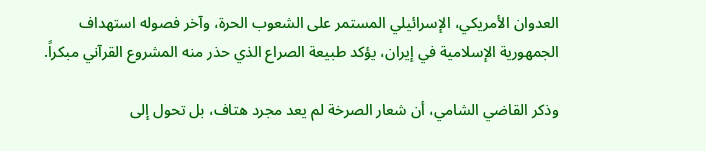العدوان الأمريكي، الإسرائيلي المستمر على الشعوب الحرة، وآخر فصوله استهداف الجمهورية الإسلامية في إيران، يؤكد طبيعة الصراع الذي حذر منه المشروع القرآني مبكراً.

وذكر القاضي الشامي، أن شعار الصرخة لم يعد مجرد هتاف، بل تحول إلى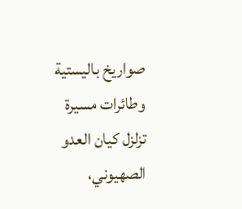صواريخ باليستية وطائرات مسيرة تزلزل كيان العدو الصهيوني،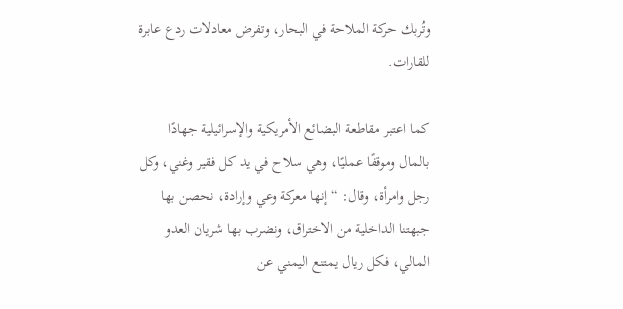وتُربك حركة الملاحة في البحار، وتفرض معادلات ردع عابرة للقارات.

كما اعتبر مقاطعة البضائع الأمريكية والإسرائيلية جهادًا بالمال وموقفًا عمليًا، وهي سلاح في يد كل فقير وغني، وكل رجل وامرأة، وقال: “إنها معركة وعي وإرادة، نحصن بها جبهتنا الداخلية من الاختراق، ونضرب بها شريان العدو المالي، فكل ريال يمتنع اليمني عن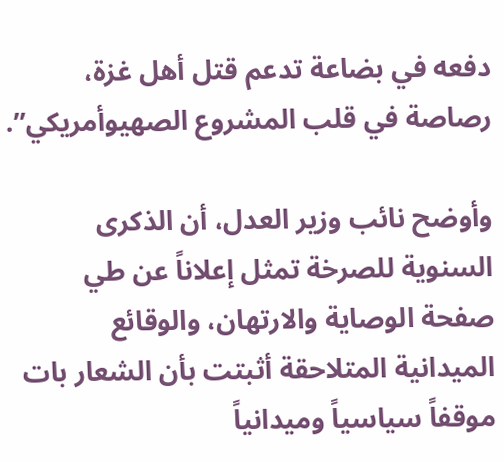دفعه في بضاعة تدعم قتل أهل غزة، رصاصة في قلب المشروع الصهيوأمريكي”.

وأوضح نائب وزير العدل، أن الذكرى السنوية للصرخة تمثل إعلاناً عن طي صفحة الوصاية والارتهان، والوقائع الميدانية المتلاحقة أثبتت بأن الشعار بات موقفاً سياسياً وميدانياً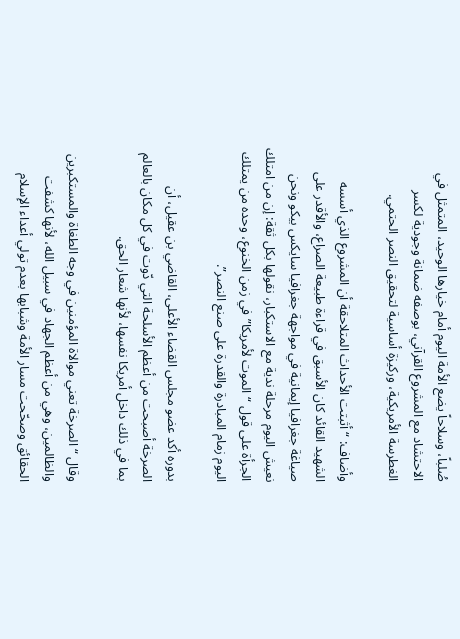صُلباً، وسلاحاً يضع الأمة اليوم أمام خيارها الوحيد، المتمثل في الاحتشاد مع المشروع القرآني، بوصفه ضمانة وجودية لكسر الغطرسة الأمريكية، وركيزة أساسية لتحقيق النصر الحتمي.

وأضاف: “أثبتت الأحداث المتلاحقة أن المشروع الذي أسسه الشهيد القائد كان الأسبق في قراءة طبيعة الصراع، والأقدر على صياغة جغرافيا إيمانية في مواجهة جغرافيا سايكس بيكو ونحن نعيش اليوم مرحلة ندية مع الاستكبار، نقولها بكل ثقة: إن من امتلك الجرأة على قول “الموت لأمريكا” في زمن الخنوع، وحده من يمتلك اليوم زمام المبادرة والقدرة على صنع النصر”.

بدوره أكد عضو مجلس القضاء الأعلى، القاضي بن عقيل، أن الصرخة أصبحت من أعظم الأسلحة التي دّوت في كل مكان بالعالم بما في ذلك داخل أمريكا نفسها، لأنها شعار الحق.

وقال “الصرخة تعني موالاة المؤمنين في وجه الطغاة والمستكبرين والظالمين، وهي من أعظم الجهاد في سبيل الله، لأنها كشفت الحقائق وصحّحت مسار الأمة وشبابها بعدم تولي أعداء الإسلام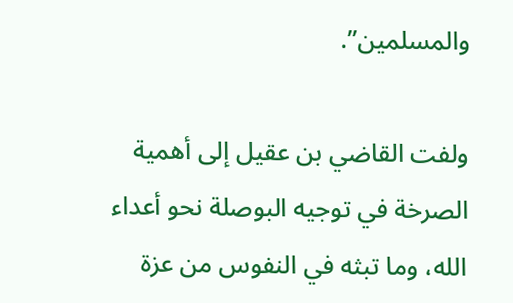والمسلمين”.

ولفت القاضي بن عقيل إلى أهمية الصرخة في توجيه البوصلة نحو أعداء الله، وما تبثه في النفوس من عزة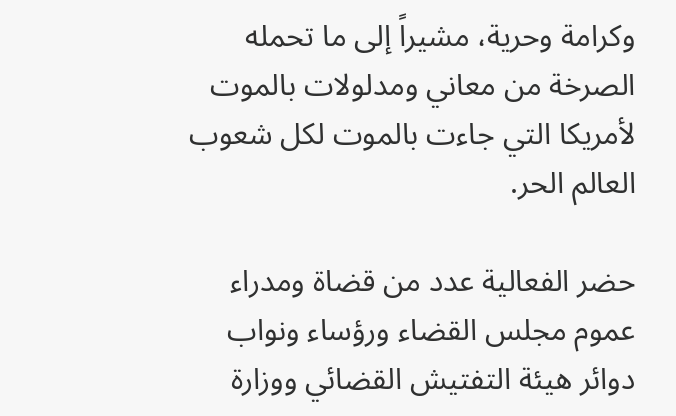وكرامة وحرية، مشيراً إلى ما تحمله الصرخة من معاني ومدلولات بالموت لأمريكا التي جاءت بالموت لكل شعوب العالم الحر.

حضر الفعالية عدد من قضاة ومدراء عموم مجلس القضاء ورؤساء ونواب دوائر هيئة التفتيش القضائي ووزارة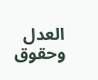العدل وحقوق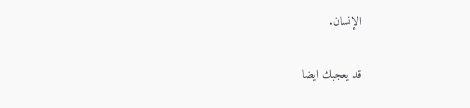الإنسان.

قد يعجبك ايضا